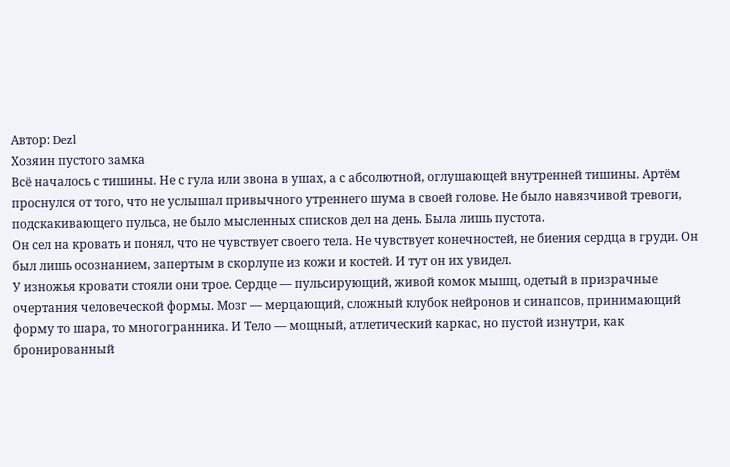Автор: Dezl
Хозяин пустого замка
Всё началось с тишины. Не с гула или звона в ушах, а с абсолютной, оглушающей внутренней тишины. Артём проснулся от того, что не услышал привычного утреннего шума в своей голове. Не было навязчивой тревоги, подскакивающего пульса, не было мысленных списков дел на день. Была лишь пустота.
Он сел на кровать и понял, что не чувствует своего тела. Не чувствует конечностей, не биения сердца в груди. Он был лишь осознанием, запертым в скорлупе из кожи и костей. И тут он их увидел.
У изножья кровати стояли они трое. Сердце — пульсирующий, живой комок мышц, одетый в призрачные очертания человеческой формы. Мозг — мерцающий, сложный клубок нейронов и синапсов, принимающий форму то шара, то многогранника. И Тело — мощный, атлетический каркас, но пустой изнутри, как бронированный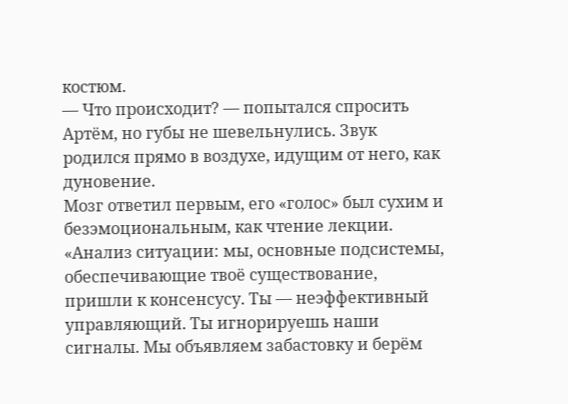костюм.
— Что происходит? — попытался спросить Артём, но губы не шевельнулись. Звук родился прямо в воздухе, идущим от него, как дуновение.
Мозг ответил первым, его «голос» был сухим и безэмоциональным, как чтение лекции. «Анализ ситуации: мы, основные подсистемы, обеспечивающие твоё существование, пришли к консенсусу. Ты — неэффективный управляющий. Ты игнорируешь наши сигналы. Мы объявляем забастовку и берём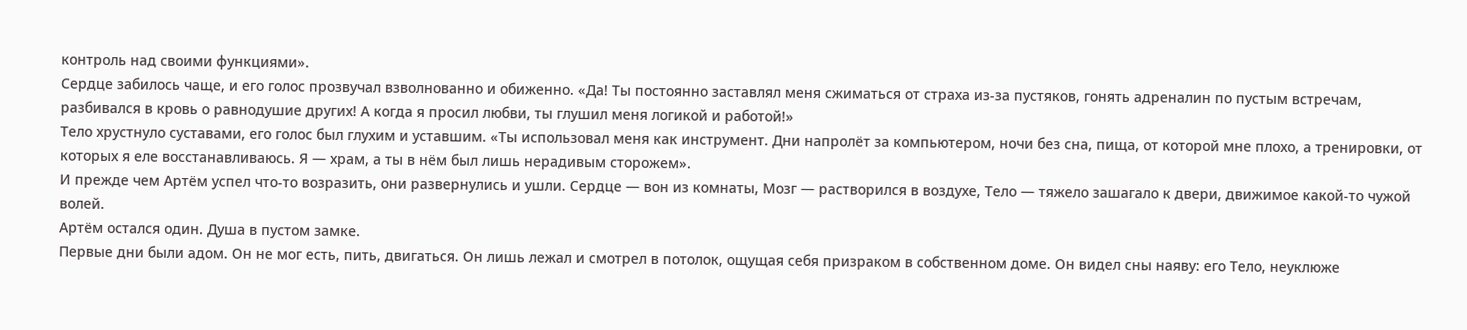контроль над своими функциями».
Сердце забилось чаще, и его голос прозвучал взволнованно и обиженно. «Да! Ты постоянно заставлял меня сжиматься от страха из-за пустяков, гонять адреналин по пустым встречам, разбивался в кровь о равнодушие других! А когда я просил любви, ты глушил меня логикой и работой!»
Тело хрустнуло суставами, его голос был глухим и уставшим. «Ты использовал меня как инструмент. Дни напролёт за компьютером, ночи без сна, пища, от которой мне плохо, а тренировки, от которых я еле восстанавливаюсь. Я — храм, а ты в нём был лишь нерадивым сторожем».
И прежде чем Артём успел что-то возразить, они развернулись и ушли. Сердце — вон из комнаты, Мозг — растворился в воздухе, Тело — тяжело зашагало к двери, движимое какой-то чужой волей.
Артём остался один. Душа в пустом замке.
Первые дни были адом. Он не мог есть, пить, двигаться. Он лишь лежал и смотрел в потолок, ощущая себя призраком в собственном доме. Он видел сны наяву: его Тело, неуклюже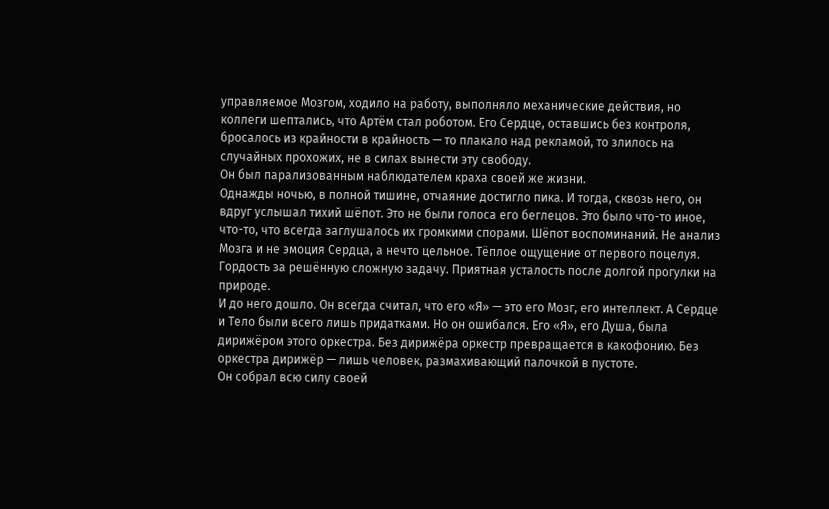управляемое Мозгом, ходило на работу, выполняло механические действия, но коллеги шептались, что Артём стал роботом. Его Сердце, оставшись без контроля, бросалось из крайности в крайность — то плакало над рекламой, то злилось на случайных прохожих, не в силах вынести эту свободу.
Он был парализованным наблюдателем краха своей же жизни.
Однажды ночью, в полной тишине, отчаяние достигло пика. И тогда, сквозь него, он вдруг услышал тихий шёпот. Это не были голоса его беглецов. Это было что-то иное, что-то, что всегда заглушалось их громкими спорами. Шёпот воспоминаний. Не анализ Мозга и не эмоция Сердца, а нечто цельное. Тёплое ощущение от первого поцелуя. Гордость за решённую сложную задачу. Приятная усталость после долгой прогулки на природе.
И до него дошло. Он всегда считал, что его «Я» — это его Мозг, его интеллект. А Сердце и Тело были всего лишь придатками. Но он ошибался. Его «Я», его Душа, была дирижёром этого оркестра. Без дирижёра оркестр превращается в какофонию. Без оркестра дирижёр — лишь человек, размахивающий палочкой в пустоте.
Он собрал всю силу своей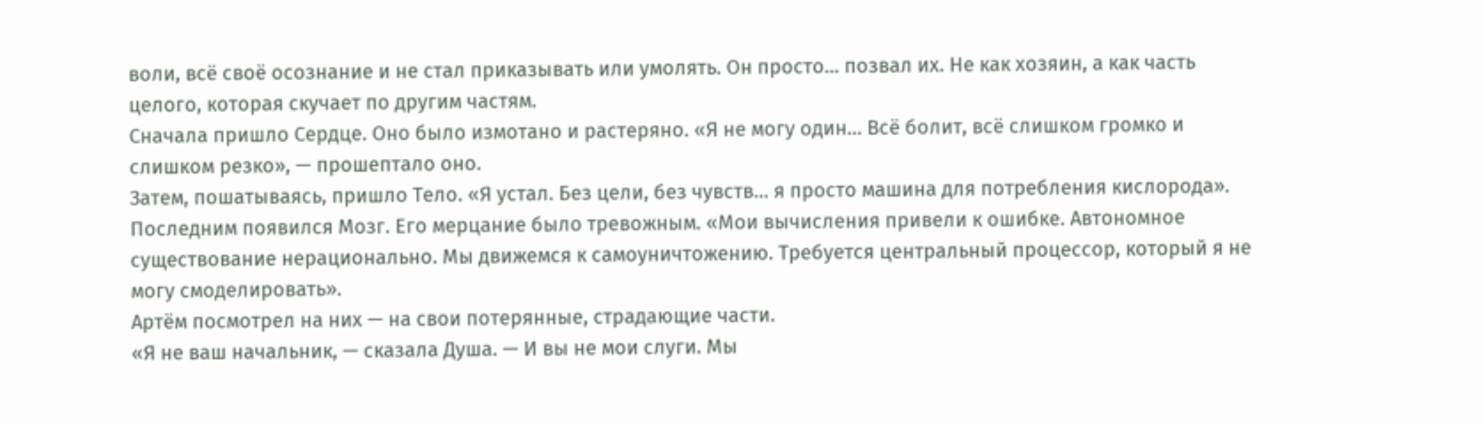воли, всё своё осознание и не стал приказывать или умолять. Он просто… позвал их. Не как хозяин, а как часть целого, которая скучает по другим частям.
Сначала пришло Сердце. Оно было измотано и растеряно. «Я не могу один... Всё болит, всё слишком громко и слишком резко», — прошептало оно.
Затем, пошатываясь, пришло Тело. «Я устал. Без цели, без чувств... я просто машина для потребления кислорода».
Последним появился Мозг. Его мерцание было тревожным. «Мои вычисления привели к ошибке. Автономное существование нерационально. Мы движемся к самоуничтожению. Требуется центральный процессор, который я не могу смоделировать».
Артём посмотрел на них — на свои потерянные, страдающие части.
«Я не ваш начальник, — сказала Душа. — И вы не мои слуги. Мы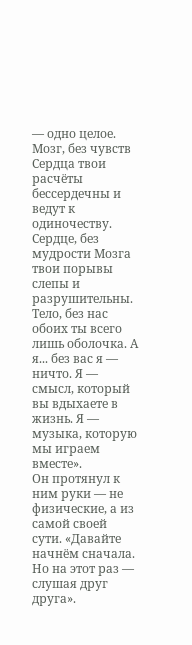— одно целое. Мозг, без чувств Сердца твои расчёты бессердечны и ведут к одиночеству. Сердце, без мудрости Мозга твои порывы слепы и разрушительны. Тело, без нас обоих ты всего лишь оболочка. А я... без вас я — ничто. Я — смысл, который вы вдыхаете в жизнь. Я — музыка, которую мы играем вместе».
Он протянул к ним руки — не физические, а из самой своей сути. «Давайте начнём сначала. Но на этот раз — слушая друг друга».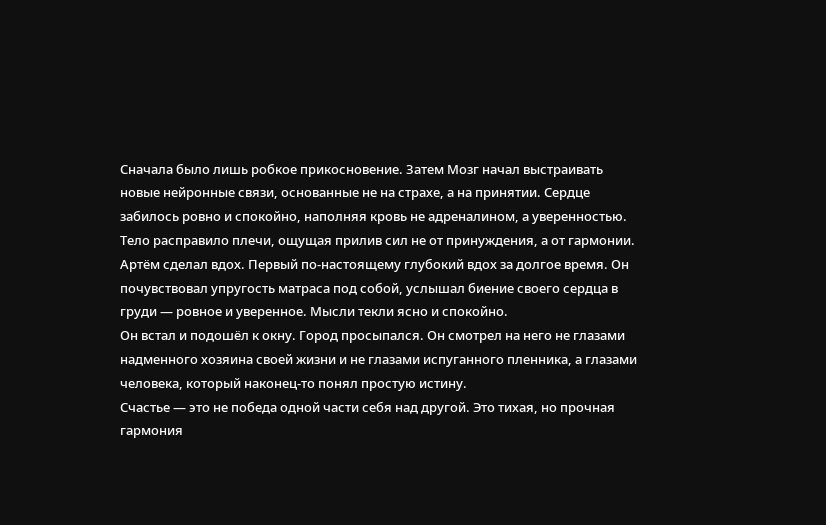Сначала было лишь робкое прикосновение. Затем Мозг начал выстраивать новые нейронные связи, основанные не на страхе, а на принятии. Сердце забилось ровно и спокойно, наполняя кровь не адреналином, а уверенностью. Тело расправило плечи, ощущая прилив сил не от принуждения, а от гармонии.
Артём сделал вдох. Первый по-настоящему глубокий вдох за долгое время. Он почувствовал упругость матраса под собой, услышал биение своего сердца в груди — ровное и уверенное. Мысли текли ясно и спокойно.
Он встал и подошёл к окну. Город просыпался. Он смотрел на него не глазами надменного хозяина своей жизни и не глазами испуганного пленника, а глазами человека, который наконец-то понял простую истину.
Счастье — это не победа одной части себя над другой. Это тихая, но прочная гармония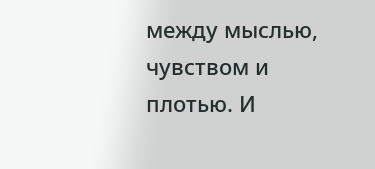между мыслью, чувством и плотью. И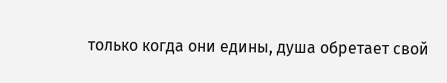только когда они едины, душа обретает свой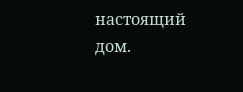настоящий дом.